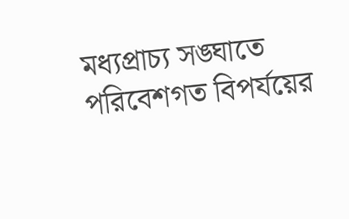মধ্যপ্রাচ্য সঙ্ঘাতে পরিবেশগত বিপর্যয়ের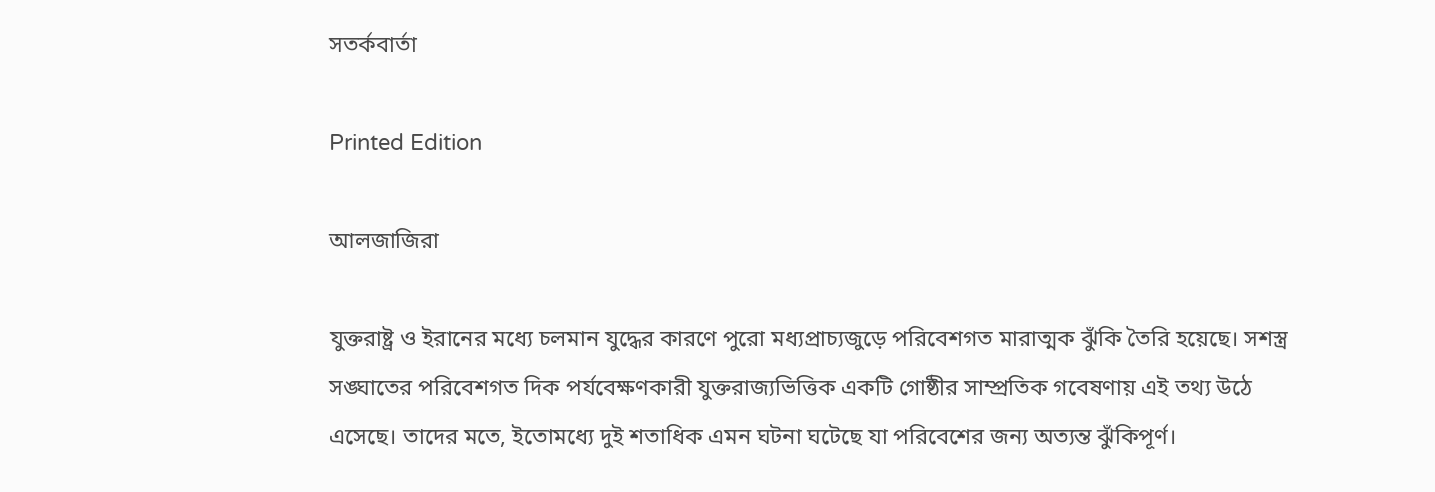সতর্কবার্তা

Printed Edition

আলজাজিরা

যুক্তরাষ্ট্র ও ইরানের মধ্যে চলমান যুদ্ধের কারণে পুরো মধ্যপ্রাচ্যজুড়ে পরিবেশগত মারাত্মক ঝুঁকি তৈরি হয়েছে। সশস্ত্র সঙ্ঘাতের পরিবেশগত দিক পর্যবেক্ষণকারী যুক্তরাজ্যভিত্তিক একটি গোষ্ঠীর সাম্প্রতিক গবেষণায় এই তথ্য উঠে এসেছে। তাদের মতে, ইতোমধ্যে দুই শতাধিক এমন ঘটনা ঘটেছে যা পরিবেশের জন্য অত্যন্ত ঝুঁকিপূর্ণ।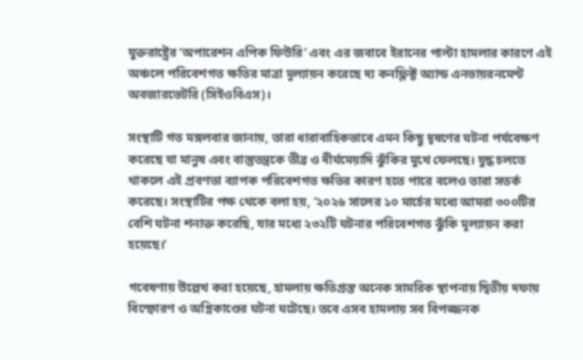যুক্তরাষ্ট্রের ‘অপারেশন এপিক ফিউরি’ এবং এর জবাবে ইরানের পাল্টা হামলার কারণে এই অঞ্চলে পরিবেশগত ক্ষতির মাত্রা মূল্যায়ন করেছে দ্য কনফ্লিক্ট অ্যান্ড এনভায়রনমেন্ট অবজারভেটরি (সিইওবিএস)।

সংস্থাটি গত মঙ্গলবার জানায়, তারা ধারাবাহিকভাবে এমন কিছু দূষণের ঘটনা পর্যবেক্ষণ করেছে যা মানুষ এবং বাস্তুতন্ত্রকে তীব্র ও দীর্ঘমেয়াদি ঝুঁকির মুখে ফেলছে। যুদ্ধ চলতে থাকলে এই প্রবণতা ব্যাপক পরিবেশগত ক্ষতির কারণ হতে পারে বলেও তারা সতর্ক করেছে। সংস্থাটির পক্ষ থেকে বলা হয়, ‘২০২৬ সালের ১০ মার্চের মধ্যে আমরা ৩০০টির বেশি ঘটনা শনাক্ত করেছি, যার মধ্যে ২৩২টি ঘটনার পরিবেশগত ঝুঁকি মূল্যায়ন করা হয়েছে।’

গবেষণায় উল্লেখ করা হয়েছে, হামলায় ক্ষতিগ্রস্ত অনেক সামরিক স্থাপনায় দ্বিতীয় দফায় বিস্ফোরণ ও অগ্নিকাণ্ডের ঘটনা ঘটেছে। তবে এসব হামলায় সব বিপজ্জনক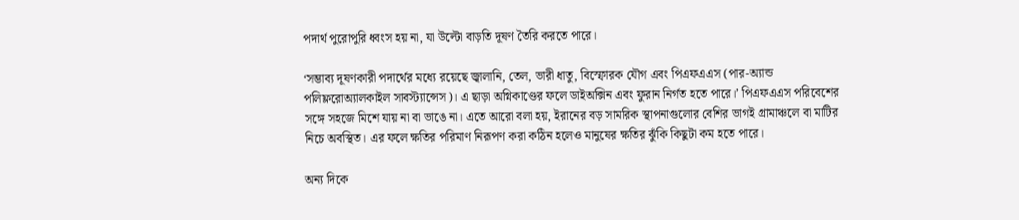পদার্থ পুরোপুরি ধ্বংস হয় না, যা উল্টো বাড়তি দূষণ তৈরি করতে পারে।

‘সম্ভাব্য দূষণকারী পদার্থের মধ্যে রয়েছে জ্বালানি, তেল, ভারী ধাতু, বিস্ফোরক যৌগ এবং পিএফএএস (পার-অ্যান্ড পলিফ্লরোঅ্যালকাইল সাবস্ট্যান্সেস)। এ ছাড়া অগ্নিকাণ্ডের ফলে ডাইঅক্সিন এবং ফুরান নির্গত হতে পারে।’ পিএফএএস পরিবেশের সঙ্গে সহজে মিশে যায় না বা ভাঙে না। এতে আরো বলা হয়, ইরানের বড় সামরিক স্থাপনাগুলোর বেশির ভাগই গ্রামাঞ্চলে বা মাটির নিচে অবস্থিত। এর ফলে ক্ষতির পরিমাণ নিরূপণ করা কঠিন হলেও মানুষের ক্ষতির ঝুঁকি কিছুটা কম হতে পারে।

অন্য দিকে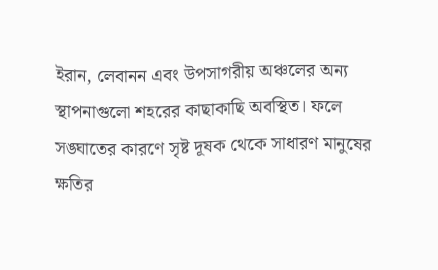ইরান, লেবানন এবং উপসাগরীয় অঞ্চলের অন্য স্থাপনাগুলো শহরের কাছাকাছি অবস্থিত। ফলে সঙ্ঘাতের কারণে সৃষ্ট দূষক থেকে সাধারণ মানুষের ক্ষতির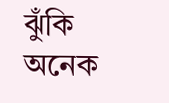ঝুঁকি অনেক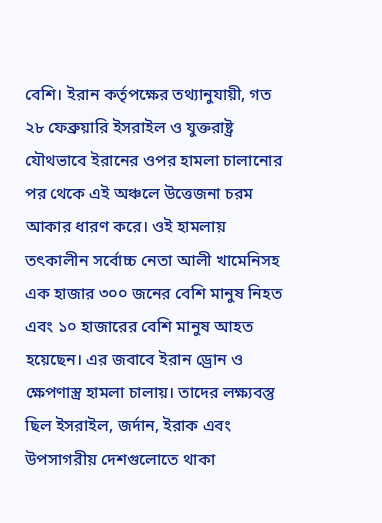বেশি। ইরান কর্তৃপক্ষের তথ্যানুযায়ী, গত ২৮ ফেব্রুয়ারি ইসরাইল ও যুক্তরাষ্ট্র যৌথভাবে ইরানের ওপর হামলা চালানোর পর থেকে এই অঞ্চলে উত্তেজনা চরম আকার ধারণ করে। ওই হামলায় তৎকালীন সর্বোচ্চ নেতা আলী খামেনিসহ এক হাজার ৩০০ জনের বেশি মানুষ নিহত এবং ১০ হাজারের বেশি মানুষ আহত হয়েছেন। এর জবাবে ইরান ড্রোন ও ক্ষেপণাস্ত্র হামলা চালায়। তাদের লক্ষ্যবস্তু ছিল ইসরাইল, জর্দান, ইরাক এবং উপসাগরীয় দেশগুলোতে থাকা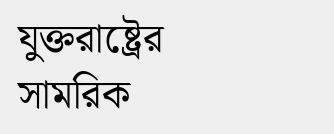যুক্তরাষ্ট্রের সামরিক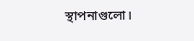স্থাপনাগুলো।